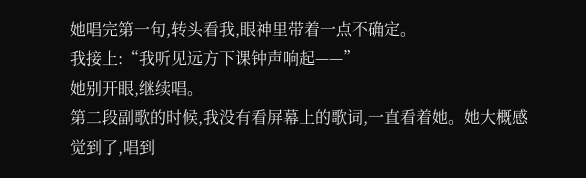她唱完第一句,转头看我,眼神里带着一点不确定。
我接上:“我听见远方下课钟声响起——”
她别开眼,继续唱。
第二段副歌的时候,我没有看屏幕上的歌词,一直看着她。她大概感觉到了,唱到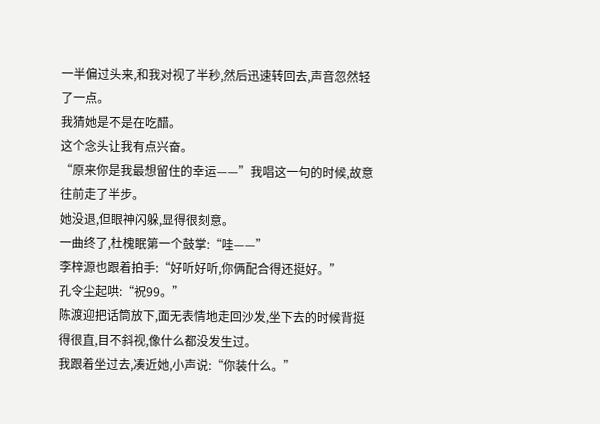一半偏过头来,和我对视了半秒,然后迅速转回去,声音忽然轻了一点。
我猜她是不是在吃醋。
这个念头让我有点兴奋。
“原来你是我最想留住的幸运——”我唱这一句的时候,故意往前走了半步。
她没退,但眼神闪躲,显得很刻意。
一曲终了,杜槐眠第一个鼓掌:“哇——”
李梓源也跟着拍手:“好听好听,你俩配合得还挺好。”
孔令尘起哄:“祝99。”
陈渡迎把话筒放下,面无表情地走回沙发,坐下去的时候背挺得很直,目不斜视,像什么都没发生过。
我跟着坐过去,凑近她,小声说:“你装什么。”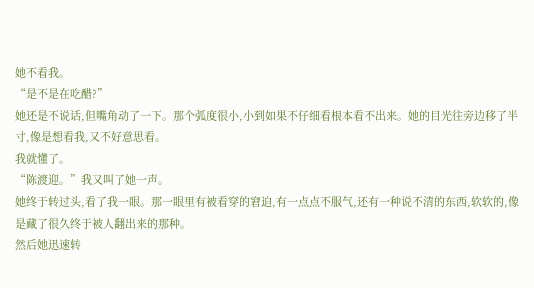她不看我。
“是不是在吃醋?”
她还是不说话,但嘴角动了一下。那个弧度很小,小到如果不仔细看根本看不出来。她的目光往旁边移了半寸,像是想看我,又不好意思看。
我就懂了。
“陈渡迎。”我又叫了她一声。
她终于转过头,看了我一眼。那一眼里有被看穿的窘迫,有一点点不服气,还有一种说不清的东西,软软的,像是藏了很久终于被人翻出来的那种。
然后她迅速转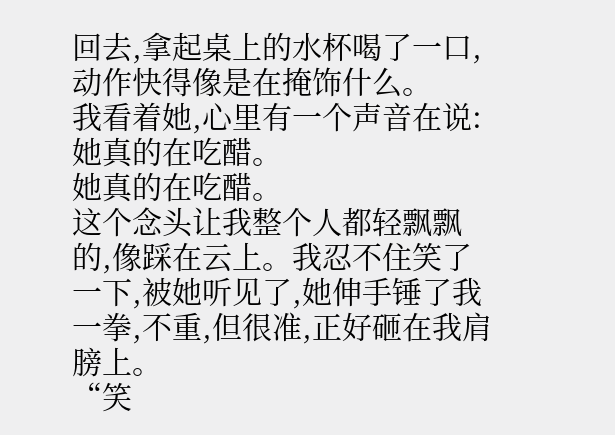回去,拿起桌上的水杯喝了一口,动作快得像是在掩饰什么。
我看着她,心里有一个声音在说:她真的在吃醋。
她真的在吃醋。
这个念头让我整个人都轻飘飘的,像踩在云上。我忍不住笑了一下,被她听见了,她伸手锤了我一拳,不重,但很准,正好砸在我肩膀上。
“笑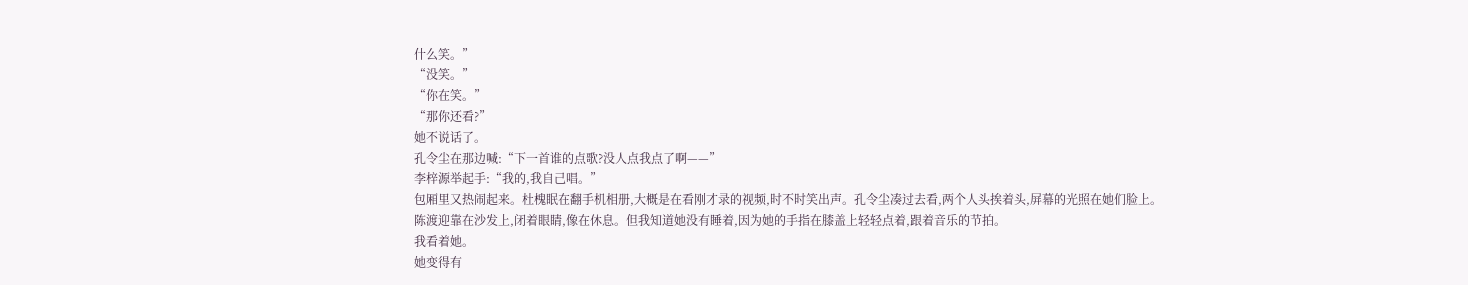什么笑。”
“没笑。”
“你在笑。”
“那你还看?”
她不说话了。
孔令尘在那边喊:“下一首谁的点歌?没人点我点了啊——”
李梓源举起手:“我的,我自己唱。”
包厢里又热闹起来。杜槐眠在翻手机相册,大概是在看刚才录的视频,时不时笑出声。孔令尘凑过去看,两个人头挨着头,屏幕的光照在她们脸上。
陈渡迎靠在沙发上,闭着眼睛,像在休息。但我知道她没有睡着,因为她的手指在膝盖上轻轻点着,跟着音乐的节拍。
我看着她。
她变得有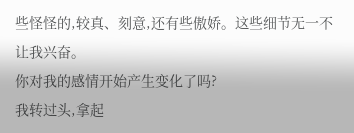些怪怪的,较真、刻意,还有些傲娇。这些细节无一不让我兴奋。
你对我的感情开始产生变化了吗?
我转过头,拿起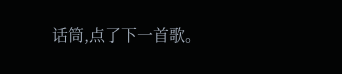话筒,点了下一首歌。